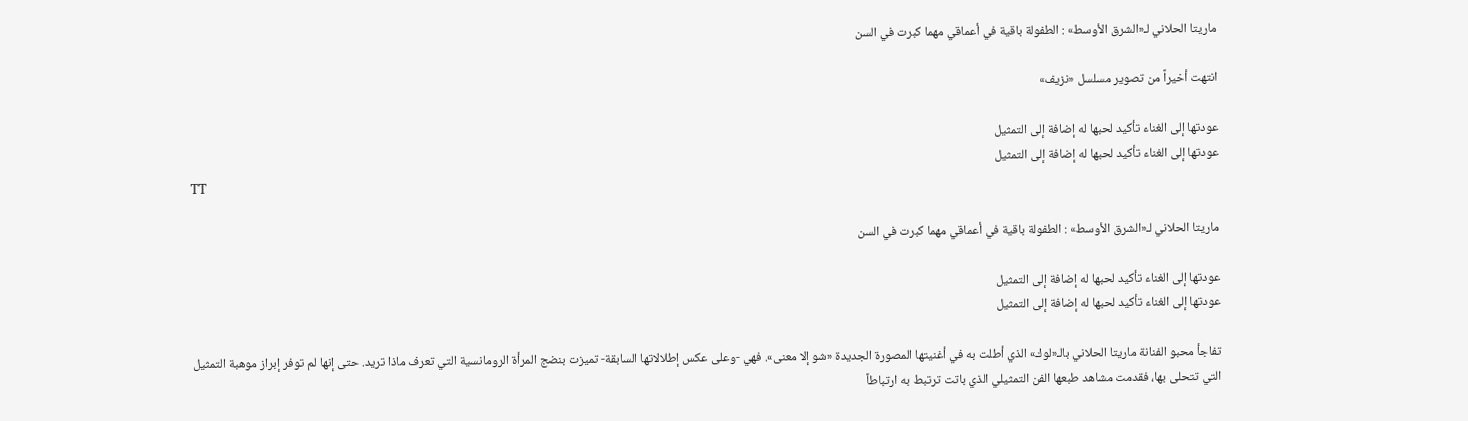ماريتا الحلاني لـ«الشرق الأوسط» : الطفولة باقية في أعماقي مهما كبرت في السن

انتهت أخيراً من تصوير مسلسل «نزيف»

عودتها إلى الغناء تأكيد لحبها له إضافة إلى التمثيل
عودتها إلى الغناء تأكيد لحبها له إضافة إلى التمثيل
TT

ماريتا الحلاني لـ«الشرق الأوسط» : الطفولة باقية في أعماقي مهما كبرت في السن

عودتها إلى الغناء تأكيد لحبها له إضافة إلى التمثيل
عودتها إلى الغناء تأكيد لحبها له إضافة إلى التمثيل

تفاجأ محبو الفنانة ماريتا الحلاني بالـ«لوك» الذي أطلت به في أغنيتها المصورة الجديدة «شو إلا معنى». فهي -وعلى عكس إطلالاتها السابقة- تميزت بنضج المرأة الرومانسية التي تعرف ماذا تريد. حتى إنها لم توفر إبراز موهبة التمثيل التي تتحلى بها، فقدمت مشاهد طبعها الفن التمثيلي الذي باتت ترتبط به ارتباطاً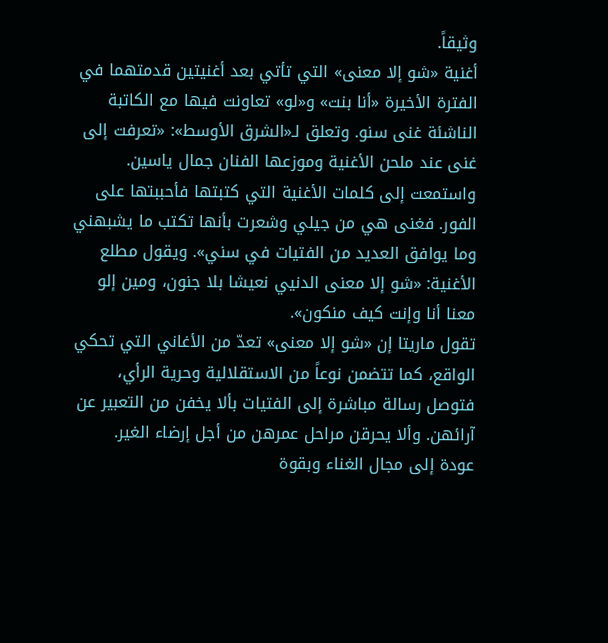وثيقاً.
أغنية «شو إلا معنى» التي تأتي بعد أغنيتين قدمتهما في الفترة الأخيرة «أنا بنت» و«لو» تعاونت فيها مع الكاتبة الناشئة غنى سنو. وتعلق لـ«الشرق الأوسط»: «تعرفت إلى غنى عند ملحن الأغنية وموزعها الفنان جمال ياسين. واستمعت إلى كلمات الأغنية التي كتبتها فأحببتها على الفور. فغنى هي من جيلي وشعرت بأنها تكتب ما يشبهني وما يوافق العديد من الفتيات في سني». ويقول مطلع الأغنية: «شو إلا معنى الدنيي نعيشا بلا جنون، ومين إلو معنا أنا وإنت كيف منكون».
تقول ماريتا إن «شو إلا معنى» تعدّ من الأغاني التي تحكي الواقع، كما تتضمن نوعاً من الاستقلالية وحرية الرأي، فتوصل رسالة مباشرة إلى الفتيات بألا يخفن من التعبير عن آرائهن. وألا يحرقن مراحل عمرهن من أجل إرضاء الغير.
عودة إلى مجال الغناء وبقوة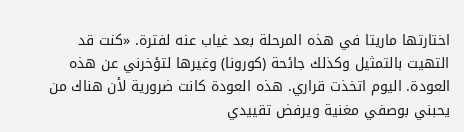اختارتها ماريتا في هذه المرحلة بعد غياب عنه لفترة. «كنت قد التهيت بالتمثيل وكذلك جائحة (كورونا) وغيرها لتؤخرني عن هذه العودة. اليوم اتخذت قراري. هذه العودة كانت ضرورية لأن هناك من يحبني بوصفي مغنية ويرفض تقييدي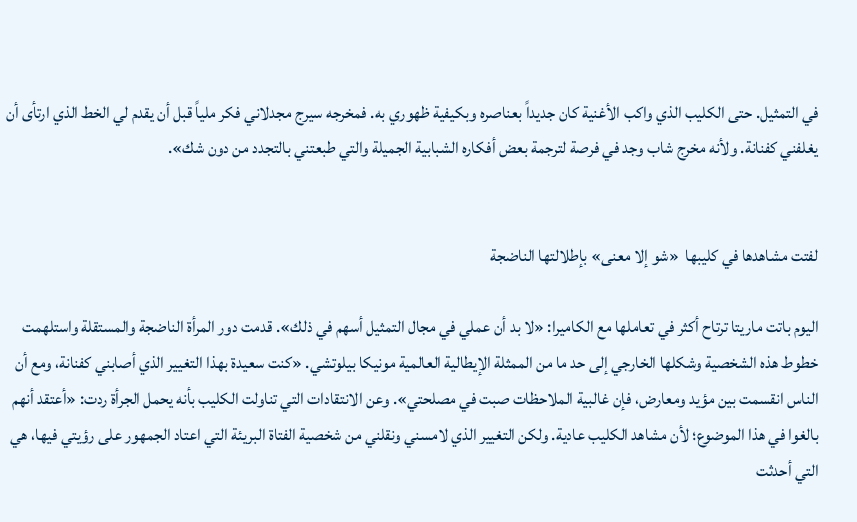في التمثيل. حتى الكليب الذي واكب الأغنية كان جديداً بعناصره وبكيفية ظهوري به. فمخرجه سيرج مجدلاني فكر ملياً قبل أن يقدم لي الخط الذي ارتأى أن يغلفني كفنانة. ولأنه مخرج شاب وجد في فرصة لترجمة بعض أفكاره الشبابية الجميلة والتي طبعتني بالتجدد من دون شك».


لفتت مشاهدها في كليبها  «شو إلا معنى» بإطلالتها الناضجة

اليوم باتت ماريتا ترتاح أكثر في تعاملها مع الكاميرا: «لا بد أن عملي في مجال التمثيل أسهم في ذلك». قدمت دور المرأة الناضجة والمستقلة واستلهمت خطوط هذه الشخصية وشكلها الخارجي إلى حد ما من الممثلة الإيطالية العالمية مونيكا بيلوتشي. «كنت سعيدة بهذا التغيير الذي أصابني كفنانة، ومع أن الناس انقسمت بين مؤيد ومعارض، فإن غالبية الملاحظات صبت في مصلحتي». وعن الانتقادات التي تناولت الكليب بأنه يحمل الجرأة ردت: «أعتقد أنهم بالغوا في هذا الموضوع؛ لأن مشاهد الكليب عادية. ولكن التغيير الذي لامسني ونقلني من شخصية الفتاة البريئة التي اعتاد الجمهور على رؤيتي فيها، هي التي أحدثت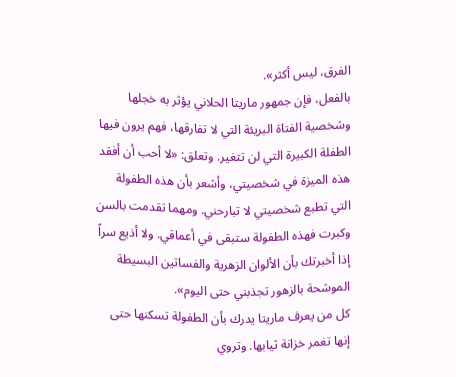الفرق، ليس أكثر».
بالفعل، فإن جمهور ماريتا الحلاني يؤثر به خجلها وشخصية الفتاة البريئة التي لا تفارقها، فهم يرون فيها الطفلة الكبيرة التي لن تتغير. وتعلق: «لا أحب أن أفقد هذه الميزة في شخصيتي، وأشعر بأن هذه الطفولة التي تطبع شخصيتي لا تبارحني. ومهما تقدمت بالسن وكبرت فهذه الطفولة ستبقى في أعماقي. ولا أذيع سراً إذا أخبرتك بأن الألوان الزهرية والفساتين البسيطة الموشحة بالزهور تجذبني حتى اليوم».
كل من يعرف ماريتا يدرك بأن الطفولة تسكنها حتى إنها تغمر خزانة ثيابها. وتروي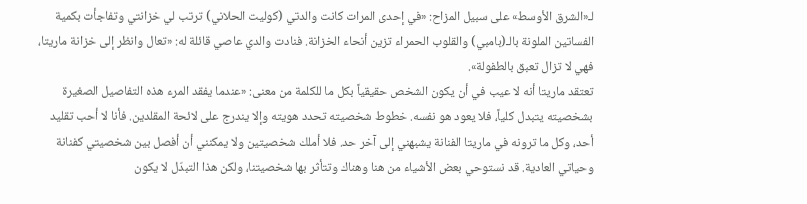لـ«الشرق الأوسط» على سبيل المزاح: «في إحدى المرات كانت والدتي (كوليت الحلاني) ترتب لي خزانتي وتفاجأت بكمية الفساتين الملونة بالـ(بامبي) والقلوب الحمراء تزين أنحاء الخزانة. فنادت والدي عاصي قائلة له: «تعال وانظر إلى خزانة ماريتا، فهي لا تزال تعبق بالطفولة».
تعتقد ماريتا أنه لا عيب في أن يكون الشخص حقيقياً بكل ما للكلمة من معنى: «عندما يفقد المرء هذه التفاصيل الصغيرة بشخصيته يتبدل كلياً، فلا يعود هو نفسه. خطوط شخصيته تحدد هويته وإلا يندرج على لائحة المقلدين. فأنا لا أحب تقليد أحد، وكل ما ترونه في ماريتا الفنانة يشبهني إلى آخر حد. فلا أملك شخصيتين ولا يمكنني أن أفصل بين شخصيتي كفنانة وحياتي العادية. قد نستوحي بعض الأشياء من هنا وهناك وتتأثر بها شخصيتنا، ولكن هذا التبدّل لا يكون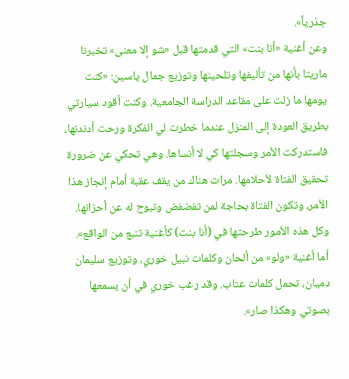جذرياً».
وعن أغنية «أنا بنت» التي قدمتها قبل «شو إلا معنى» تخبرنا ماريتا بأنها من تأليفها وتلحينها وتوزيع جمال ياسين: «كنت يومها ما زلت على مقاعد الدراسة الجامعية. وكنت أقود سيارتي بطريق العودة إلى المنزل عندما خطرت لي الفكرة ورحت أدندنها، فاستدركت الأمر وسجلتها كي لا أنساها. وهي تحكي عن ضرورة تحقيق الفتاة لأحلامها. مرات هناك من يقف عقبة أمام إنجاز هذا الأمر، وتكون الفتاة بحاجة لمن تفضفض وتبوح له عن أحزانها. وكل هذه الأمور طرحتها في (أنا بنت) كأغنية تنبع من الواقع».
أما أغنية «ولو» من ألحان وكلمات نبيل خوري، وتوزيع سليمان دميان، تحمل كلمات عتاب. وقد رغب خوري في أن يسمعها بصوتي وهكذا صار».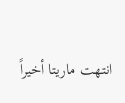انتهت ماريتا أخيراً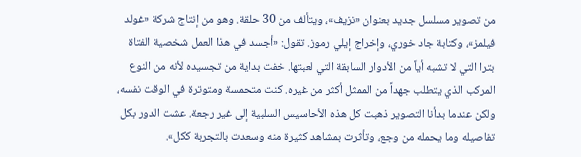من تصوير مسلسل جديد بعنوان «نزيف»، ويتألف من 30 حلقة. وهو من إنتاج شركة «غولد فيلمز»، وكتابة جاد خوري، وإخراج إيلي رموز. تقول: «أجسد في هذا العمل شخصية الفتاة بترا التي لا تشبه أياً من الأدوار السابقة التي لعبتها. خفت بداية من تجسيده لأنه من النوع المركب الذي يتطلب جهداً من الممثل أكثر من غيره. كنت متحمسة ومتوترة في الوقت نفسه، ولكن عندما بدأنا التصوير ذهبت كل هذه الأحاسيس السلبية إلى غير رجعة. عشت الدور بكل تفاصيله وما يحمله من وجع، وتأثرت بمشاهد كثيرة منه وسعدت بالتجربة ككل».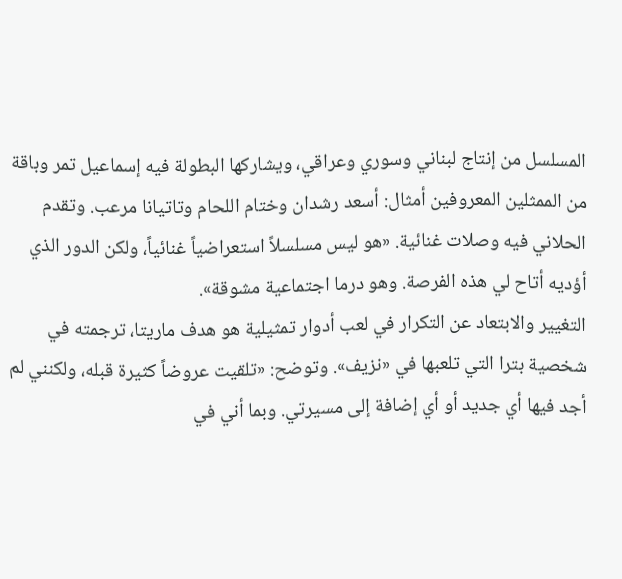المسلسل من إنتاج لبناني وسوري وعراقي، ويشاركها البطولة فيه إسماعيل تمر وباقة من الممثلين المعروفين أمثال: أسعد رشدان وختام اللحام وتاتيانا مرعب. وتقدم الحلاني فيه وصلات غنائية. «هو ليس مسلسلاً استعراضياً غنائياً، ولكن الدور الذي أؤديه أتاح لي هذه الفرصة. وهو درما اجتماعية مشوقة».
التغيير والابتعاد عن التكرار في لعب أدوار تمثيلية هو هدف ماريتا، ترجمته في شخصية بترا التي تلعبها في «نزيف». وتوضح: «تلقيت عروضاً كثيرة قبله، ولكنني لم أجد فيها أي جديد أو أي إضافة إلى مسيرتي. وبما أني في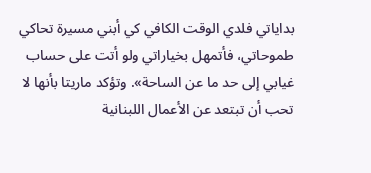بداياتي فلدي الوقت الكافي كي أبني مسيرة تحاكي طموحاتي، فأتمهل بخياراتي ولو أتت على حساب غيابي إلى حد ما عن الساحة». وتؤكد ماريتا بأنها لا تحب أن تبتعد عن الأعمال اللبنانية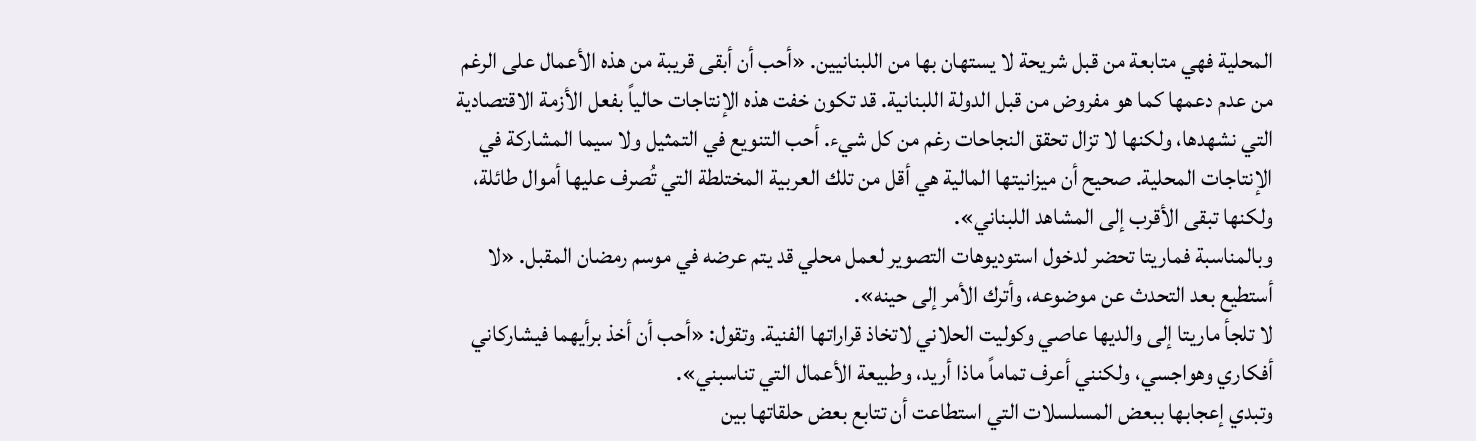المحلية فهي متابعة من قبل شريحة لا يستهان بها من اللبنانيين. «أحب أن أبقى قريبة من هذه الأعمال على الرغم من عدم دعمها كما هو مفروض من قبل الدولة اللبنانية. قد تكون خفت هذه الإنتاجات حالياً بفعل الأزمة الاقتصادية التي نشهدها، ولكنها لا تزال تحقق النجاحات رغم من كل شيء. أحب التنويع في التمثيل ولا سيما المشاركة في الإنتاجات المحلية. صحيح أن ميزانيتها المالية هي أقل من تلك العربية المختلطة التي تُصرف عليها أموال طائلة، ولكنها تبقى الأقرب إلى المشاهد اللبناني».
وبالمناسبة فماريتا تحضر لدخول استوديوهات التصوير لعمل محلي قد يتم عرضه في موسم رمضان المقبل. «لا أستطيع بعد التحدث عن موضوعه، وأترك الأمر إلى حينه».
لا تلجأ ماريتا إلى والديها عاصي وكوليت الحلاني لاتخاذ قراراتها الفنية. وتقول: «أحب أن أخذ برأيهما فيشاركاني أفكاري وهواجسي، ولكنني أعرف تماماً ماذا أريد، وطبيعة الأعمال التي تناسبني».
وتبدي إعجابها ببعض المسلسلات التي استطاعت أن تتابع بعض حلقاتها بين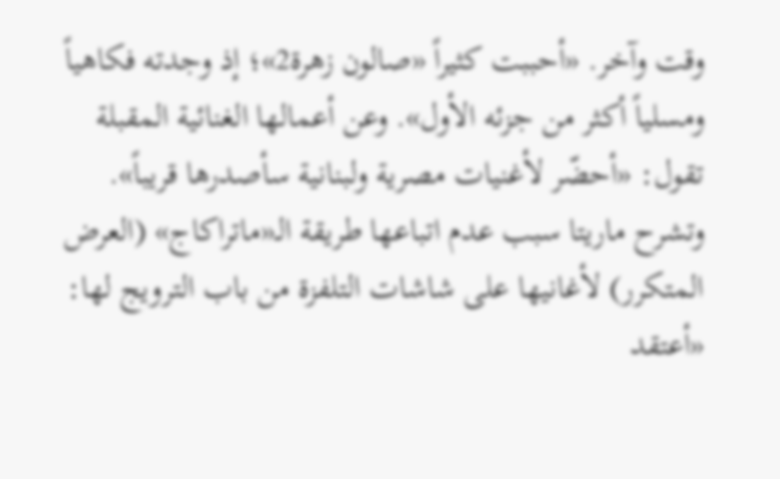وقت وآخر. «أحببت كثيراً «صالون زهرة2»؛ إذ وجدته فكاهياً ومسلياً أكثر من جزئه الأول». وعن أعمالها الغنائية المقبلة تقول: «أحضّر لأغنيات مصرية ولبنانية سأصدرها قريباً».
وتشرح ماريتا سبب عدم اتباعها طريقة الـ«ماتراكاج» (العرض المتكرر) لأغانيها على شاشات التلفزة من باب الترويج لها: «أعتقد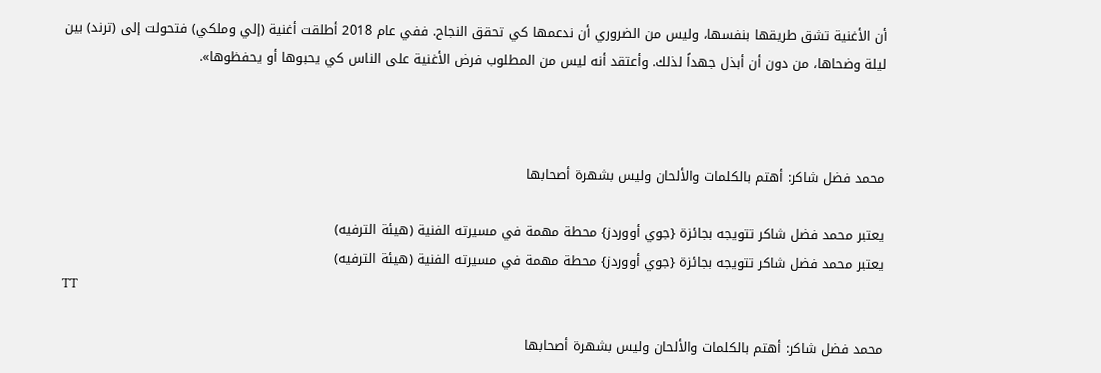أن الأغنية تشق طريقها بنفسها، وليس من الضروري أن ندعمها كي تحقق النجاح. ففي عام 2018 أطلقت أغنية (إلي وملكي) فتحولت إلى (ترند) بين ليلة وضحاها، من دون أن أبذل جهداً لذلك. وأعتقد أنه ليس من المطلوب فرض الأغنية على الناس كي يحبوها أو يحفظوها».



محمد فضل شاكر: أهتم بالكلمات والألحان وليس بشهرة أصحابها

يعتبر محمد فضل شاكر تتويجه بجائزة {جوي أووردز} محطة مهمة في مسيرته الفنية (هيئة الترفيه)
يعتبر محمد فضل شاكر تتويجه بجائزة {جوي أووردز} محطة مهمة في مسيرته الفنية (هيئة الترفيه)
TT

محمد فضل شاكر: أهتم بالكلمات والألحان وليس بشهرة أصحابها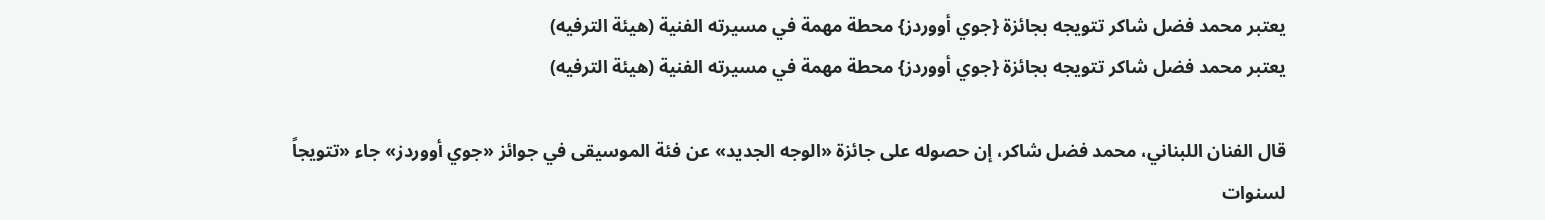يعتبر محمد فضل شاكر تتويجه بجائزة {جوي أووردز} محطة مهمة في مسيرته الفنية (هيئة الترفيه)
يعتبر محمد فضل شاكر تتويجه بجائزة {جوي أووردز} محطة مهمة في مسيرته الفنية (هيئة الترفيه)

قال الفنان اللبناني، محمد فضل شاكر، إن حصوله على جائزة «الوجه الجديد» عن فئة الموسيقى في جوائز «جوي أووردز» جاء «تتويجاً لسنوات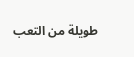طويلة من التعب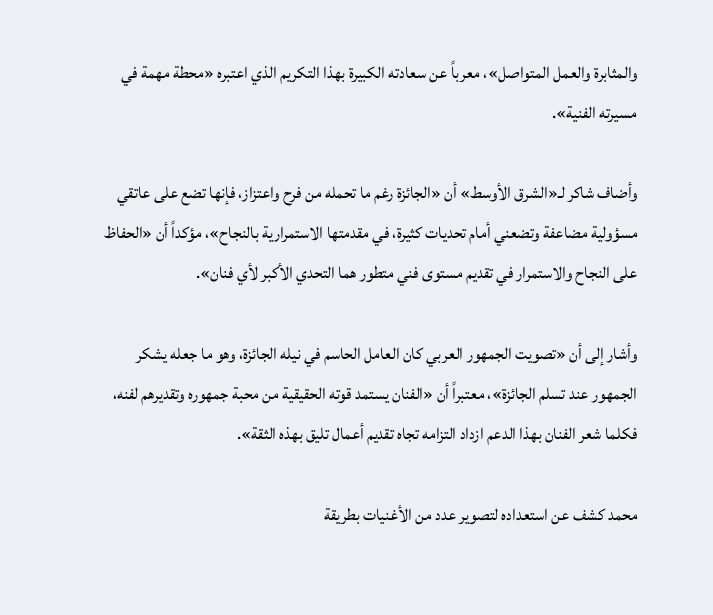والمثابرة والعمل المتواصل»، معرباً عن سعادته الكبيرة بهذا التكريم الذي اعتبره «محطة مهمة في مسيرته الفنية».

وأضاف شاكر لـ«الشرق الأوسط» أن «الجائزة رغم ما تحمله من فرح واعتزاز، فإنها تضع على عاتقي مسؤولية مضاعفة وتضعني أمام تحديات كثيرة، في مقدمتها الاستمرارية بالنجاح»، مؤكداً أن «الحفاظ على النجاح والاستمرار في تقديم مستوى فني متطور هما التحدي الأكبر لأي فنان».

وأشار إلى أن «تصويت الجمهور العربي كان العامل الحاسم في نيله الجائزة، وهو ما جعله يشكر الجمهور عند تسلم الجائزة»، معتبراً أن «الفنان يستمد قوته الحقيقية من محبة جمهوره وتقديرهم لفنه، فكلما شعر الفنان بهذا الدعم ازداد التزامه تجاه تقديم أعمال تليق بهذه الثقة».

محمد كشف عن استعداده لتصوير عدد من الأغنيات بطريقة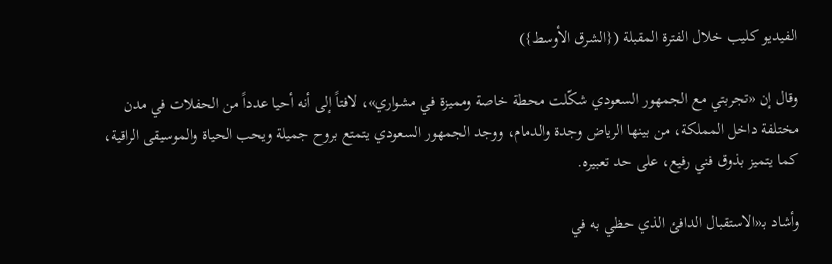الفيديو كليب خلال الفترة المقبلة ({الشرق الأوسط})

وقال إن «تجربتي مع الجمهور السعودي شكّلت محطة خاصة ومميزة في مشواري»، لافتاً إلى أنه أحيا عدداً من الحفلات في مدن مختلفة داخل المملكة، من بينها الرياض وجدة والدمام، ووجد الجمهور السعودي يتمتع بروح جميلة ويحب الحياة والموسيقى الراقية، كما يتميز بذوق فني رفيع، على حد تعبيره.

وأشاد بـ«الاستقبال الدافئ الذي حظي به في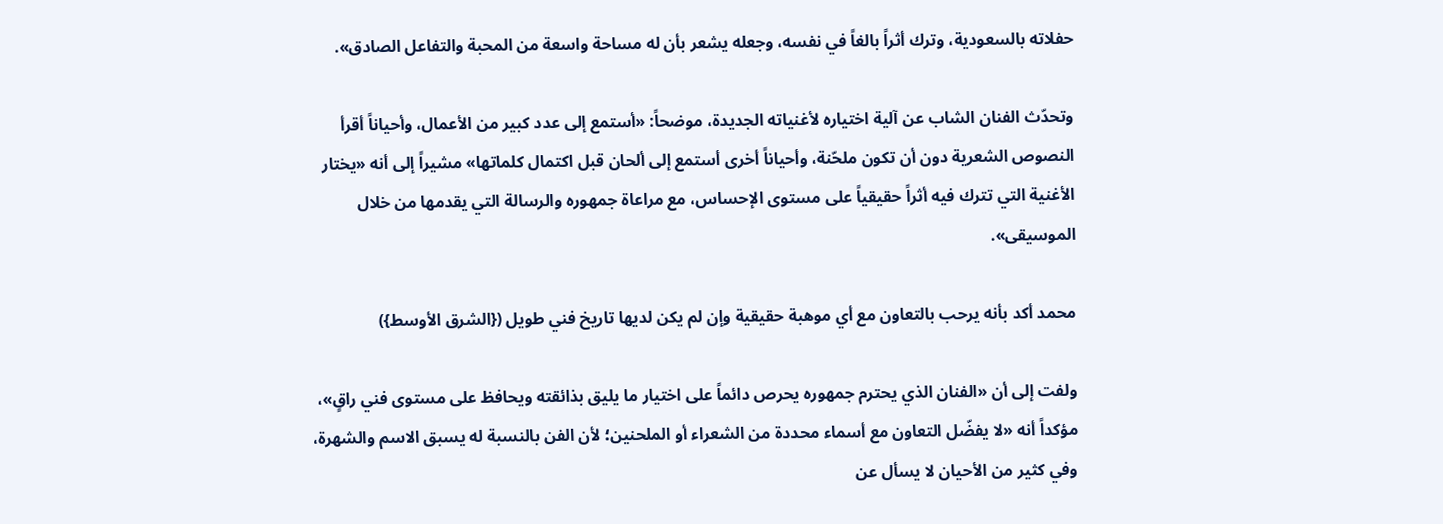حفلاته بالسعودية، وترك أثراً بالغاً في نفسه، وجعله يشعر بأن له مساحة واسعة من المحبة والتفاعل الصادق».

وتحدّث الفنان الشاب عن آلية اختياره لأغنياته الجديدة، موضحاً: «أستمع إلى عدد كبير من الأعمال، وأحياناً أقرأ النصوص الشعرية دون أن تكون ملحّنة، وأحياناً أخرى أستمع إلى ألحان قبل اكتمال كلماتها» مشيراً إلى أنه «يختار الأغنية التي تترك فيه أثراً حقيقياً على مستوى الإحساس، مع مراعاة جمهوره والرسالة التي يقدمها من خلال الموسيقى».

محمد أكد بأنه يرحب بالتعاون مع أي موهبة حقيقية وإن لم يكن لديها تاريخ فني طويل ({الشرق الأوسط})

ولفت إلى أن «الفنان الذي يحترم جمهوره يحرص دائماً على اختيار ما يليق بذائقته ويحافظ على مستوى فني راقٍ»، مؤكداً أنه «لا يفضّل التعاون مع أسماء محددة من الشعراء أو الملحنين؛ لأن الفن بالنسبة له يسبق الاسم والشهرة، وفي كثير من الأحيان لا يسأل عن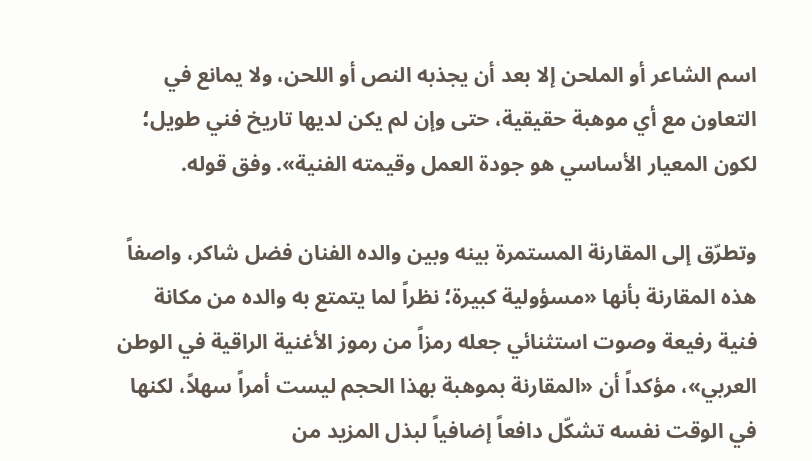اسم الشاعر أو الملحن إلا بعد أن يجذبه النص أو اللحن، ولا يمانع في التعاون مع أي موهبة حقيقية، حتى وإن لم يكن لديها تاريخ فني طويل؛ لكون المعيار الأساسي هو جودة العمل وقيمته الفنية». وفق قوله.

وتطرّق إلى المقارنة المستمرة بينه وبين والده الفنان فضل شاكر، واصفاً هذه المقارنة بأنها «مسؤولية كبيرة؛ نظراً لما يتمتع به والده من مكانة فنية رفيعة وصوت استثنائي جعله رمزاً من رموز الأغنية الراقية في الوطن العربي»، مؤكداً أن «المقارنة بموهبة بهذا الحجم ليست أمراً سهلاً، لكنها في الوقت نفسه تشكّل دافعاً إضافياً لبذل المزيد من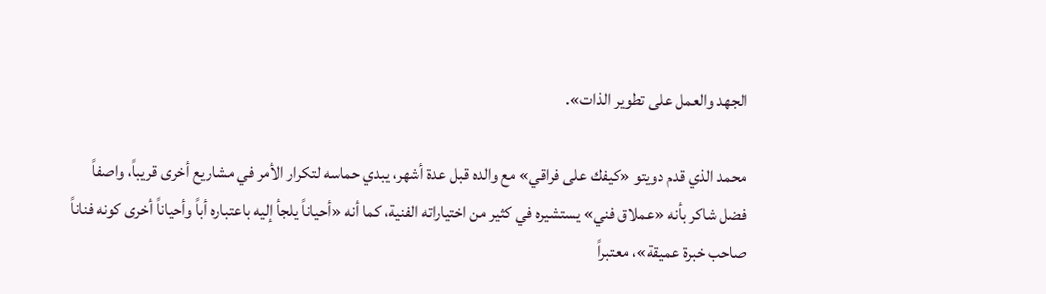الجهد والعمل على تطوير الذات».

محمد الذي قدم دويتو «كيفك على فراقي» مع والده قبل عدة أشهر، يبدي حماسه لتكرار الأمر في مشاريع أخرى قريباً، واصفاً فضل شاكر بأنه «عملاق فني» يستشيره في كثير من اختياراته الفنية، كما أنه «أحياناً يلجأ إليه باعتباره أباً وأحياناً أخرى كونه فناناً صاحب خبرة عميقة»، معتبراً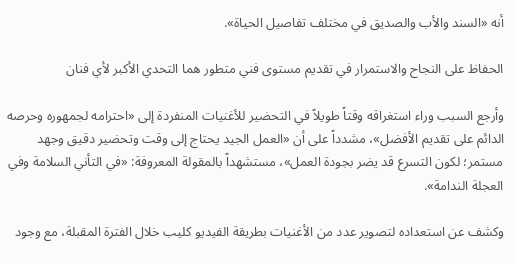أنه «السند والأب والصديق في مختلف تفاصيل الحياة».

الحفاظ على النجاح والاستمرار في تقديم مستوى فني متطور هما التحدي الأكبر لأي فنان

وأرجع السبب وراء استغراقه وقتاً طويلاً في التحضير للأغنيات المنفردة إلى «احترامه لجمهوره وحرصه الدائم على تقديم الأفضل»، مشدداً على أن «العمل الجيد يحتاج إلى وقت وتحضير دقيق وجهد مستمر؛ لكون التسرع قد يضر بجودة العمل»، مستشهداً بالمقولة المعروفة: «في التأني السلامة وفي العجلة الندامة».

وكشف عن استعداده لتصوير عدد من الأغنيات بطريقة الفيديو كليب خلال الفترة المقبلة، مع وجود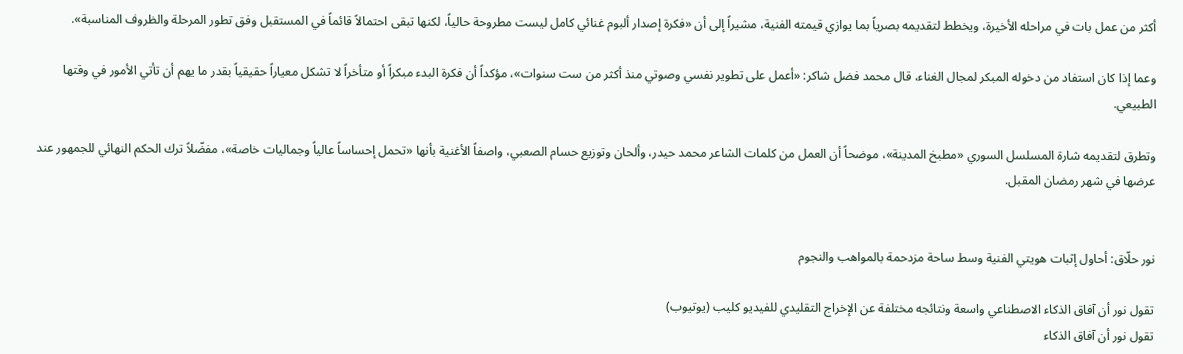أكثر من عمل بات في مراحله الأخيرة، ويخطط لتقديمه بصرياً بما يوازي قيمته الفنية، مشيراً إلى أن «فكرة إصدار ألبوم غنائي كامل ليست مطروحة حالياً، لكنها تبقى احتمالاً قائماً في المستقبل وفق تطور المرحلة والظروف المناسبة».

وعما إذا كان استفاد من دخوله المبكر لمجال الغناء، قال محمد فضل شاكر: «أعمل على تطوير نفسي وصوتي منذ أكثر من ست سنوات»، مؤكداً أن فكرة البدء مبكراً أو متأخراً لا تشكل معياراً حقيقياً بقدر ما يهم أن تأتي الأمور في وقتها الطبيعي.

وتطرق لتقديمه شارة المسلسل السوري «مطبخ المدينة»، موضحاً أن العمل من كلمات الشاعر محمد حيدر، وألحان وتوزيع حسام الصعبي، واصفاً الأغنية بأنها «تحمل إحساساً عالياً وجماليات خاصة»، مفضّلاً ترك الحكم النهائي للجمهور عند عرضها في شهر رمضان المقبل.


نور حلّاق: أحاول إثبات هويتي الفنية وسط ساحة مزدحمة بالمواهب والنجوم

تقول نور أن آفاق الذكاء الاصطناعي واسعة ونتائجه مختلفة عن الإخراج التقليدي للفيديو كليب (يوتيوب)
تقول نور أن آفاق الذكاء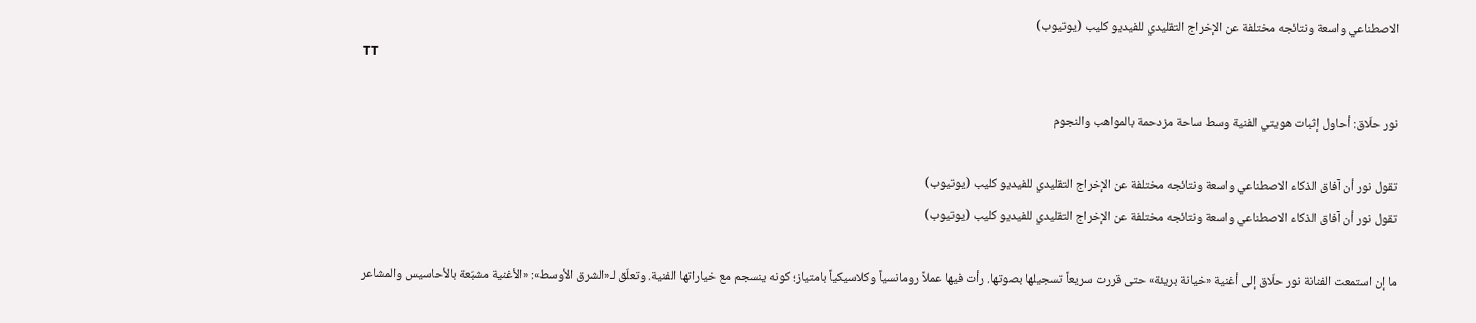الاصطناعي واسعة ونتائجه مختلفة عن الإخراج التقليدي للفيديو كليب (يوتيوب)
TT

نور حلّاق: أحاول إثبات هويتي الفنية وسط ساحة مزدحمة بالمواهب والنجوم

تقول نور أن آفاق الذكاء الاصطناعي واسعة ونتائجه مختلفة عن الإخراج التقليدي للفيديو كليب (يوتيوب)
تقول نور أن آفاق الذكاء الاصطناعي واسعة ونتائجه مختلفة عن الإخراج التقليدي للفيديو كليب (يوتيوب)

ما إن استمعت الفنانة نور حلّاق إلى أغنية «خيانة بريئة» حتى قررت سريعاً تسجيلها بصوتها. رأت فيها عملاً رومانسياً وكلاسيكياً بامتياز؛ كونه ينسجم مع خياراتها الفنية. وتعلّق لـ«الشرق الأوسط»: «الأغنية مشبّعة بالأحاسيس والمشاعر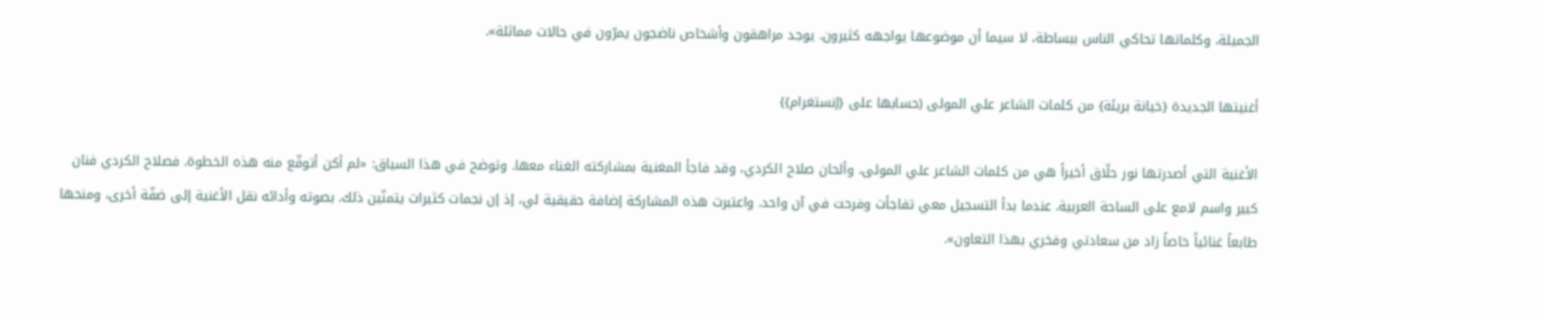الجميلة، وكلماتها تحاكي الناس ببساطة، لا سيما أن موضوعها يواجهه كثيرون. يوجد مراهقون وأشخاص ناضجون يمرّون في حالات مماثلة».

أغنيتها الجديدة {خيانة بريئة} من كلمات الشاعر علي المولى (حسابها على {إنستغرام}}

الأغنية التي أصدرتها نور حلّاق أخيراً هي من كلمات الشاعر علي المولى، وألحان صلاح الكردي، وقد فاجأ المغنية بمشاركته الغناء معها. وتوضح في هذا السياق: «لم أكن أتوقّع منه هذه الخطوة. فصلاح الكردي فنان كبير واسم لامع على الساحة العربية. عندما بدأ التسجيل معي تفاجأت وفرحت في آن واحد. واعتبرت هذه المشاركة إضافة حقيقية لي، إذ إن نجمات كثيرات يتمنّين ذلك. بصوته وأدائه نقل الأغنية إلى ضفّة أخرى، ومنحها طابعاً غنائياً خاصاً زاد من سعادتي وفخري بهذا التعاون».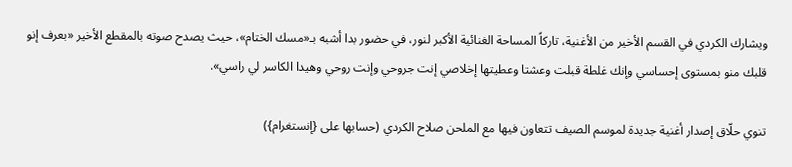ويشارك الكردي في القسم الأخير من الأغنية، تاركاً المساحة الغنائية الأكبر لنور، في حضور بدا أشبه بـ«مسك الختام»، حيث يصدح صوته بالمقطع الأخير «بعرف إنو قلبك منو بمستوى إحساسي وإنك غلطة قبلت وعشتا وعطيتها إخلاصي إنت جروحي وإنت روحي وهيدا الكاسر لي راسي».

تنوي حلّاق إصدار أغنية جديدة لموسم الصيف تتعاون فيها مع الملحن صلاح الكردي (حسابها على {إنستغرام})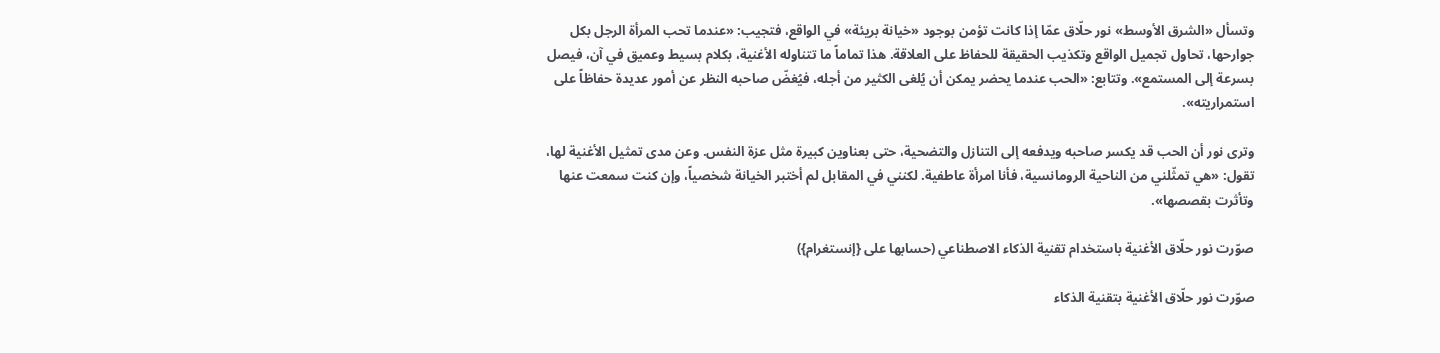وتسأل «الشرق الأوسط» نور حلّاق عمّا إذا كانت تؤمن بوجود «خيانة بريئة» في الواقع، فتجيب: «عندما تحب المرأة الرجل بكل جوارحها، تحاول تجميل الواقع وتكذيب الحقيقة للحفاظ على العلاقة. هذا تماماً ما تتناوله الأغنية، بكلام بسيط وعميق في آن، فيصل بسرعة إلى المستمع». وتتابع: «الحب عندما يحضر يمكن أن يُلغى الكثير من أجله، فيُغضّ صاحبه النظر عن أمور عديدة حفاظاً على استمراريته».

وترى نور أن الحب قد يكسر صاحبه ويدفعه إلى التنازل والتضحية، حتى بعناوين كبيرة مثل عزة النفس. وعن مدى تمثيل الأغنية لها، تقول: «هي تمثّلني من الناحية الرومانسية، فأنا امرأة عاطفية. لكنني في المقابل لم أختبر الخيانة شخصياً، وإن كنت سمعت عنها وتأثرت بقصصها».

صوّرت نور حلّاق الأغنية باستخدام تقنية الذكاء الاصطناعي (حسابها على {إنستغرام})

صوّرت نور حلّاق الأغنية بتقنية الذكاء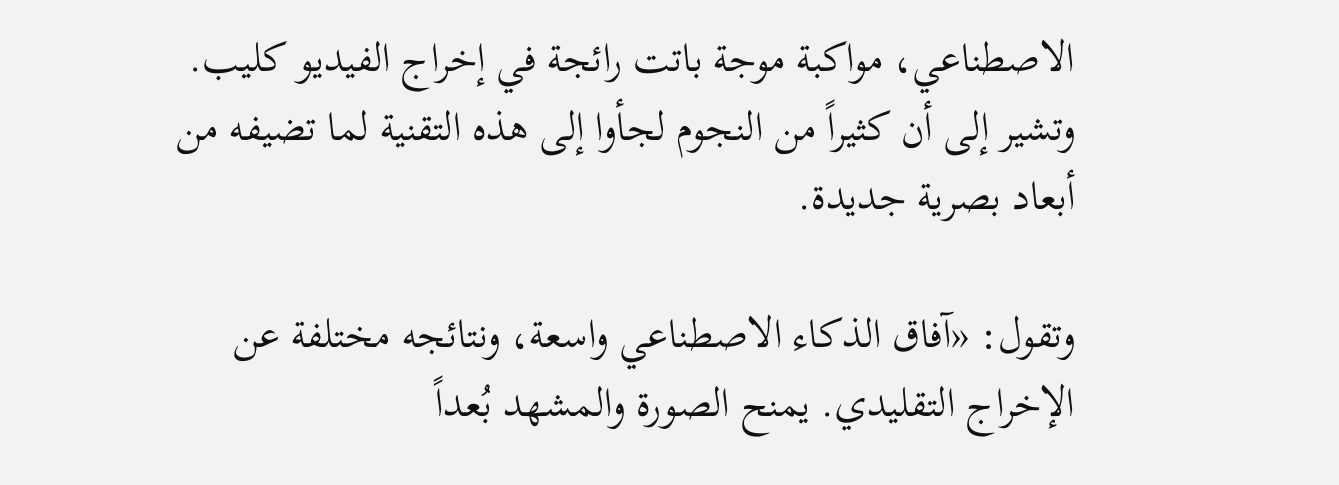الاصطناعي، مواكبة موجة باتت رائجة في إخراج الفيديو كليب. وتشير إلى أن كثيراً من النجوم لجأوا إلى هذه التقنية لما تضيفه من أبعاد بصرية جديدة.

وتقول: «آفاق الذكاء الاصطناعي واسعة، ونتائجه مختلفة عن الإخراج التقليدي. يمنح الصورة والمشهد بُعداً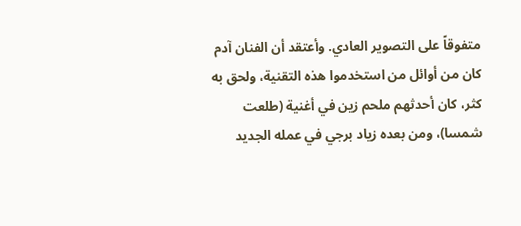متفوقاً على التصوير العادي. وأعتقد أن الفنان آدم كان من أوائل من استخدموا هذه التقنية، ولحق به كثر، كان أحدثهم ملحم زين في أغنية (طلعت شمسا)، ومن بعده زياد برجي في عمله الجديد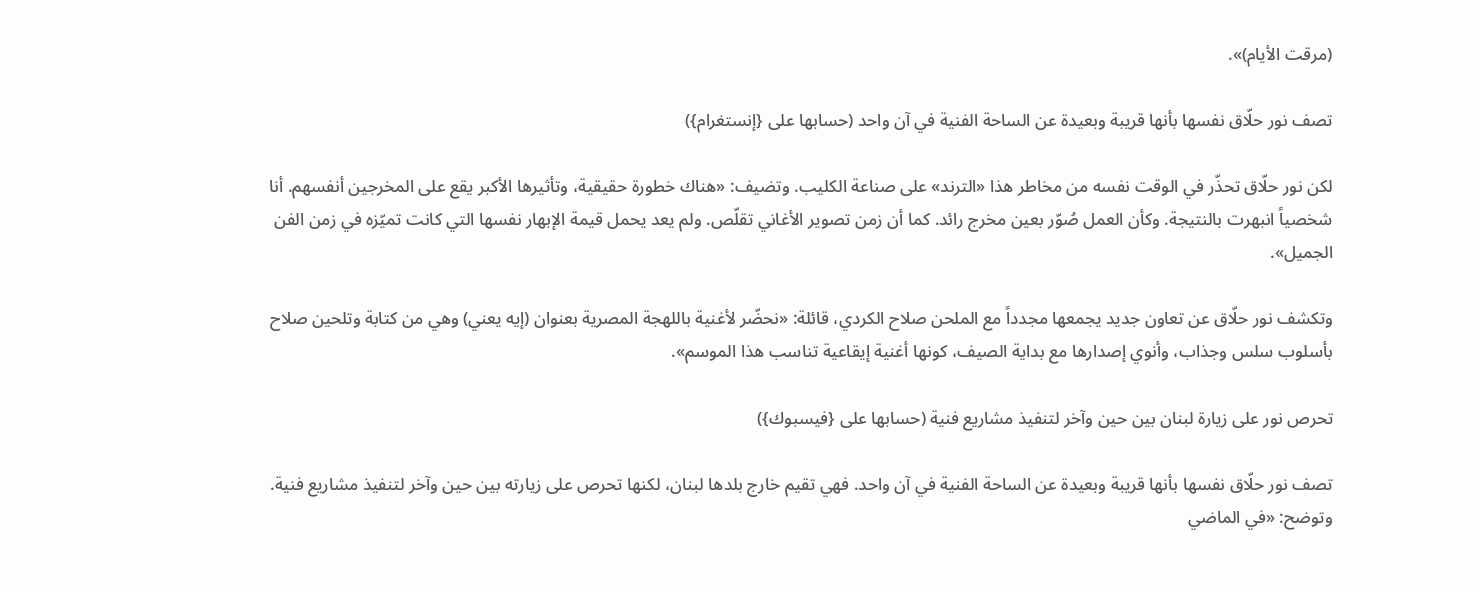(مرقت الأيام)».

تصف نور حلّاق نفسها بأنها قريبة وبعيدة عن الساحة الفنية في آن واحد (حسابها على {إنستغرام})

لكن نور حلّاق تحذّر في الوقت نفسه من مخاطر هذا «الترند» على صناعة الكليب. وتضيف: «هناك خطورة حقيقية، وتأثيرها الأكبر يقع على المخرجين أنفسهم. أنا شخصياً انبهرت بالنتيجة. وكأن العمل صُوّر بعين مخرج رائد. كما أن زمن تصوير الأغاني تقلّص. ولم يعد يحمل قيمة الإبهار نفسها التي كانت تميّزه في زمن الفن الجميل».

وتكشف نور حلّاق عن تعاون جديد يجمعها مجدداً مع الملحن صلاح الكردي، قائلة: «نحضّر لأغنية باللهجة المصرية بعنوان (إيه يعني) وهي من كتابة وتلحين صلاح بأسلوب سلس وجذاب، وأنوي إصدارها مع بداية الصيف، كونها أغنية إيقاعية تناسب هذا الموسم».

تحرص نور على زيارة لبنان بين حين وآخر لتنفيذ مشاريع فنية (حسابها على {فيسبوك})

تصف نور حلّاق نفسها بأنها قريبة وبعيدة عن الساحة الفنية في آن واحد. فهي تقيم خارج بلدها لبنان، لكنها تحرص على زيارته بين حين وآخر لتنفيذ مشاريع فنية. وتوضح: «في الماضي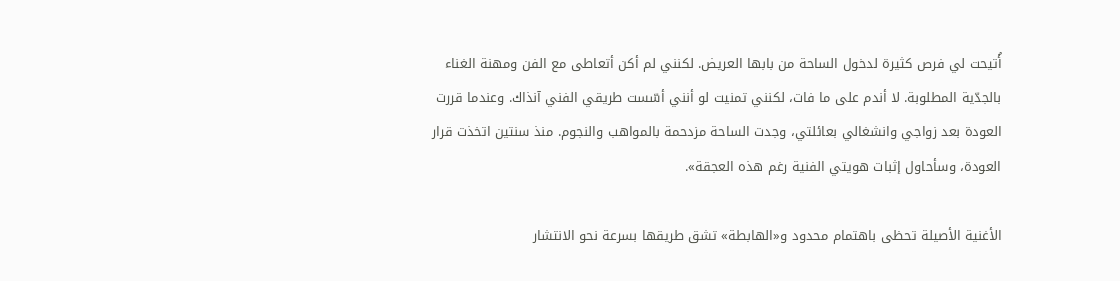أُتيحت لي فرص كثيرة لدخول الساحة من بابها العريض. لكنني لم أكن أتعاطى مع الفن ومهنة الغناء بالجدّية المطلوبة. لا أندم على ما فات، لكنني تمنيت لو أنني أسّست طريقي الفني آنذاك. وعندما قررت العودة بعد زواجي وانشغالي بعائلتي، وجدت الساحة مزدحمة بالمواهب والنجوم. منذ سنتين اتخذت قرار العودة، وسأحاول إثبات هويتي الفنية رغم هذه العجقة».

الأغنية الأصيلة تحظى باهتمام محدود و«الهابطة» تشق طريقها بسرعة نحو الانتشار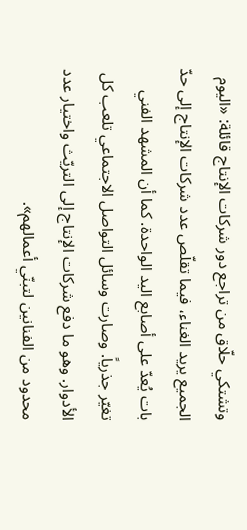وتشتكي حلّاق من تراجع دور شركات الإنتاج قائلة: «اليوم الجميع يريد الغناء، فيما تقلّص عدد شركات الإنتاج إلى حدّ بات يُعدّ على أصابع اليد الواحدة. كما أن المشهد الفني تغيّر جذرياً. وصارت وسائل التواصل الاجتماعي تلعب كل الأدوار. وهو ما دفع شركات الإنتاج إلى التريّث واختيار عدد محدود من الفنانين لتبنّي أعمالهم».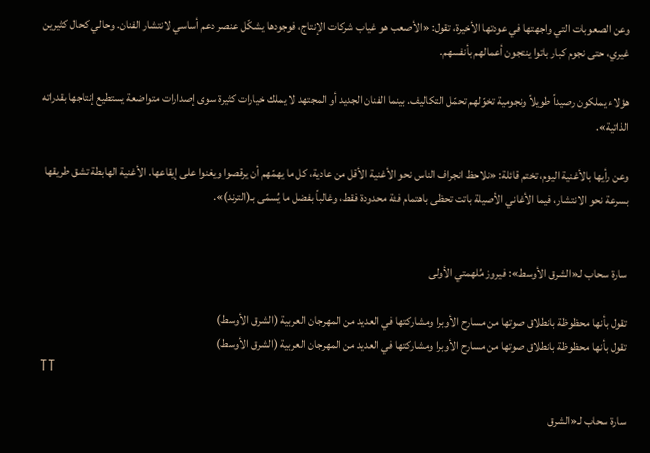وعن الصعوبات التي واجهتها في عودتها الأخيرة، تقول: «الأصعب هو غياب شركات الإنتاج، فوجودها يشكّل عنصر دعم أساسي لانتشار الفنان. وحالي كحال كثيرين غيري، حتى نجوم كبار باتوا ينتجون أعمالهم بأنفسهم.

هؤلاء يملكون رصيداً طويلاً ونجومية تخوّلهم تحمّل التكاليف. بينما الفنان الجديد أو المجتهد لا يملك خيارات كثيرة سوى إصدارات متواضعة يستطيع إنتاجها بقدراته الذاتية».

وعن رأيها بالأغنية اليوم، تختم قائلة: «نلاحظ انجراف الناس نحو الأغنية الأقل من عادية، كل ما يهمّهم أن يرقصوا ويغنوا على إيقاعها. الأغنية الهابطة تشق طريقها بسرعة نحو الانتشار، فيما الأغاني الأصيلة باتت تحظى باهتمام فئة محدودة فقط، وغالباً بفضل ما يُسمّى بـ(الترند)».


سارة سحاب لـ«الشرق الأوسط»: فيروز مُلهمتي الأولى

تقول بأنها محظوظة بانطلاق صوتها من مسارح الأوبرا ومشاركتها في العديد من المهرجان العربية (الشرق الأوسط)
تقول بأنها محظوظة بانطلاق صوتها من مسارح الأوبرا ومشاركتها في العديد من المهرجان العربية (الشرق الأوسط)
TT

سارة سحاب لـ«الشرق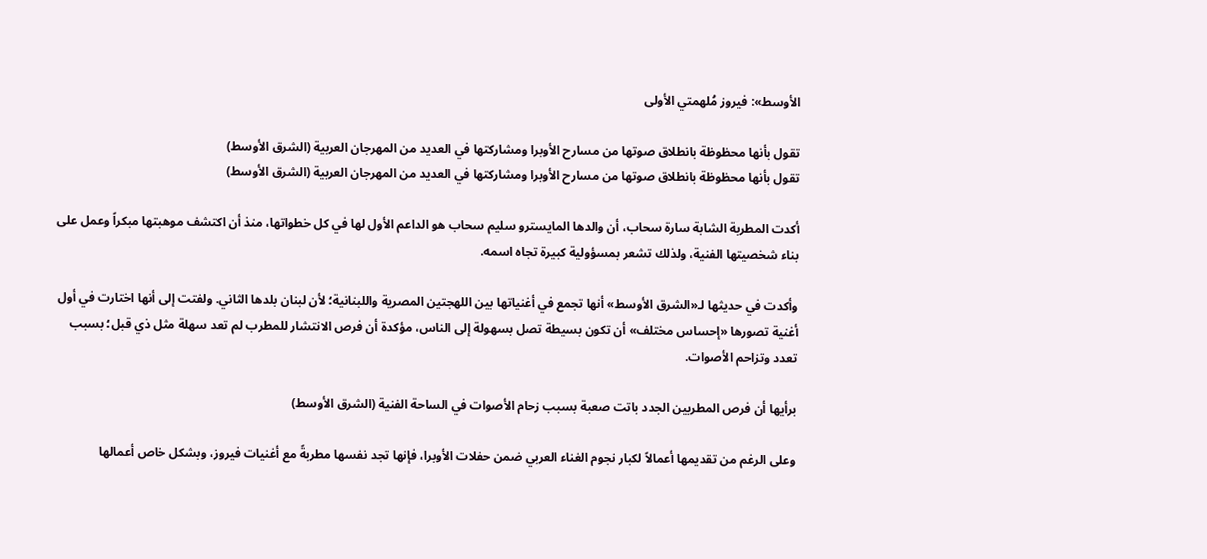الأوسط»: فيروز مُلهمتي الأولى

تقول بأنها محظوظة بانطلاق صوتها من مسارح الأوبرا ومشاركتها في العديد من المهرجان العربية (الشرق الأوسط)
تقول بأنها محظوظة بانطلاق صوتها من مسارح الأوبرا ومشاركتها في العديد من المهرجان العربية (الشرق الأوسط)

أكدت المطربة الشابة سارة سحاب، أن والدها المايسترو سليم سحاب هو الداعم الأول لها في كل خطواتها، منذ أن اكتشف موهبتها مبكراً وعمل على بناء شخصيتها الفنية، ولذلك تشعر بمسؤولية كبيرة تجاه اسمه.

وأكدت في حديثها لـ«الشرق الأوسط» أنها تجمع في أغنياتها بين اللهجتين المصرية واللبنانية؛ لأن لبنان بلدها الثاني. ولفتت إلى أنها اختارت في أول أغنية تصورها «إحساس مختلف» أن تكون بسيطة تصل بسهولة إلى الناس، مؤكدة أن فرص الانتشار للمطرب لم تعد سهلة مثل ذي قبل؛ بسبب تعدد وتزاحم الأصوات.

برأيها أن فرص المطربين الجدد باتت صعبة بسبب زحام الأصوات في الساحة الفنية (الشرق الأوسط)

وعلى الرغم من تقديمها أعمالاً لكبار نجوم الغناء العربي ضمن حفلات الأوبرا، فإنها تجد نفسها مطربةً مع أغنيات فيروز، وبشكل خاص أعمالها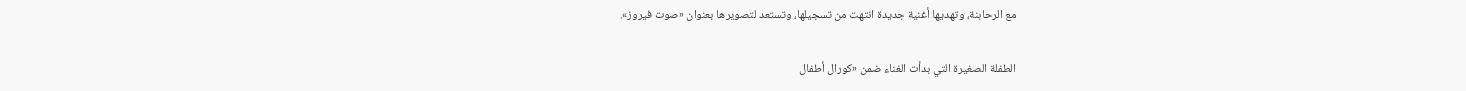مع الرحابنة، وتهديها أغنية جديدة انتهت من تسجيلها، وتستعد لتصويرها بعنوان «صوت فيروز».

الطفلة الصغيرة التي بدأت الغناء ضمن «كورال أطفال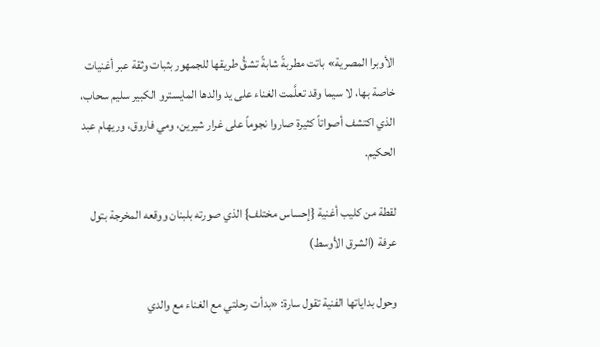الأوبرا المصرية» باتت مطربةً شابةً تشقُّ طريقها للجمهور بثبات وثقة عبر أغنيات خاصة بها، لا سيما وقد تعلَّمت الغناء على يد والدها المايسترو الكبير سليم سحاب، الذي اكتشف أصواتاً كثيرة صاروا نجوماً على غرار شيرين، ومي فاروق، وريهام عبد الحكيم.

لقطة من كليب أغنية {إحساس مختلف} الذي صورته بلبنان ووقعه المخرجة بتول عرفة (الشرق الأوسط)

وحول بداياتها الفنية تقول سارة: «بدأت رحلتي مع الغناء مع والدي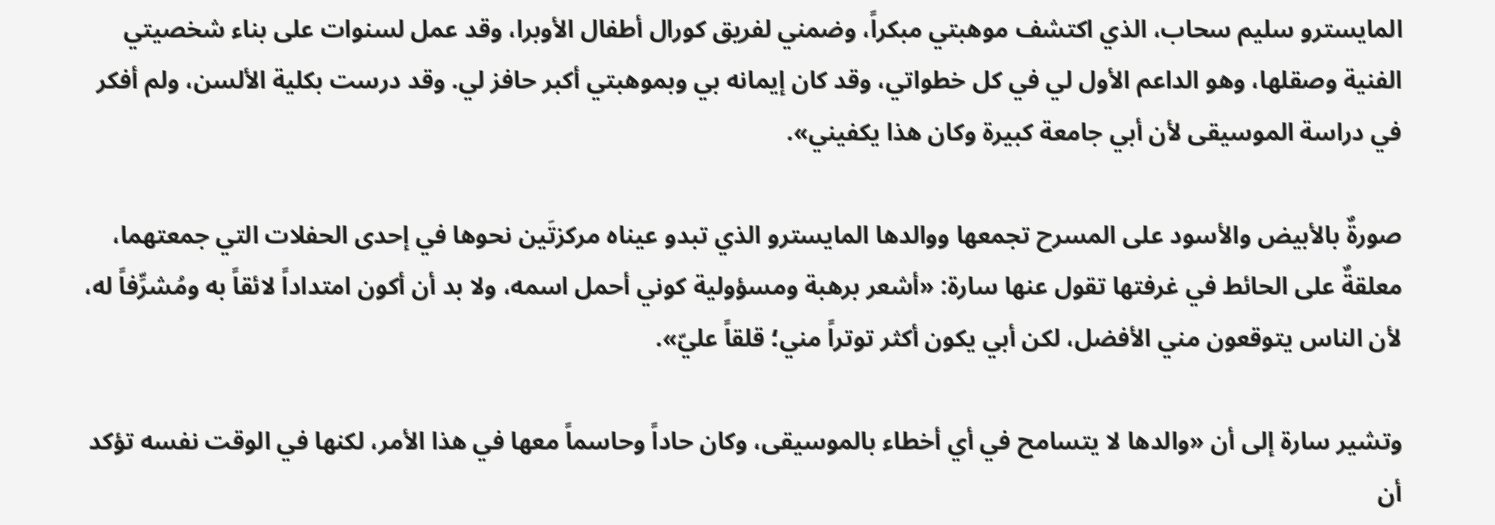المايسترو سليم سحاب، الذي اكتشف موهبتي مبكراً، وضمني لفريق كورال أطفال الأوبرا، وقد عمل لسنوات على بناء شخصيتي الفنية وصقلها، وهو الداعم الأول لي في كل خطواتي، وقد كان إيمانه بي وبموهبتي أكبر حافز لي. وقد درست بكلية الألسن، ولم أفكر في دراسة الموسيقى لأن أبي جامعة كبيرة وكان هذا يكفيني».

صورةٌ بالأبيض والأسود على المسرح تجمعها ووالدها المايسترو الذي تبدو عيناه مركزتَين نحوها في إحدى الحفلات التي جمعتهما، معلقةٌ على الحائط في غرفتها تقول عنها سارة: «أشعر برهبة ومسؤولية كوني أحمل اسمه، ولا بد أن أكون امتداداً لائقاً به ومُشرِّفاً له، لأن الناس يتوقعون مني الأفضل، لكن أبي يكون أكثر توتراً مني؛ قلقاً عليّ».

وتشير سارة إلى أن «والدها لا يتسامح في أي أخطاء بالموسيقى، وكان حاداً وحاسماً معها في هذا الأمر، لكنها في الوقت نفسه تؤكد أن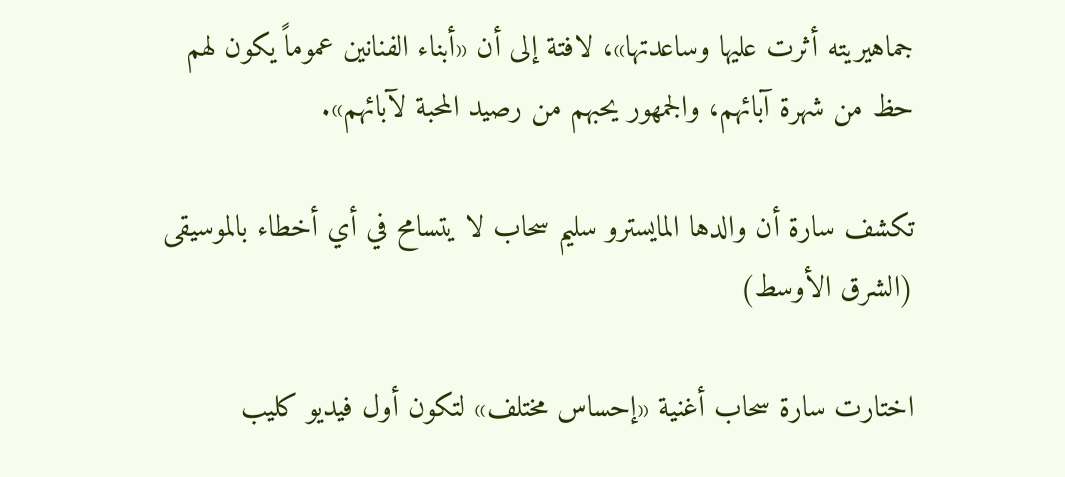جماهيريته أثرت عليها وساعدتها»، لافتة إلى أن «أبناء الفنانين عموماً يكون لهم حظ من شهرة آبائهم، والجمهور يحبهم من رصيد المحبة لآبائهم».

تكشف سارة أن والدها المايسترو سليم سحاب لا يتسامح في أي أخطاء بالموسيقى (الشرق الأوسط)

اختارت سارة سحاب أغنية «إحساس مختلف» لتكون أول فيديو كليب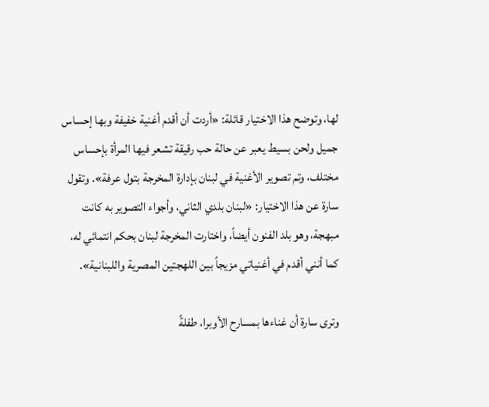لها، وتوضح هذا الاختيار قائلة: «أردت أن أقدم أغنية خفيفة وبها إحساس جميل ولحن بسيط يعبر عن حالة حب رقيقة تشعر فيها المرأة بإحساس مختلف، وتم تصوير الأغنية في لبنان بإدارة المخرجة بتول عرفة». وتقول سارة عن هذا الاختيار: «لبنان بلدي الثاني، وأجواء التصوير به كانت مبهجة، وهو بلد الفنون أيضاً، واختارت المخرجة لبنان بحكم انتمائي له، كما أنني أقدم في أغنياتي مزيجاً بين اللهجتين المصرية واللبنانية».

وترى سارة أن غناءها بمسارح الأوبرا، طفلةً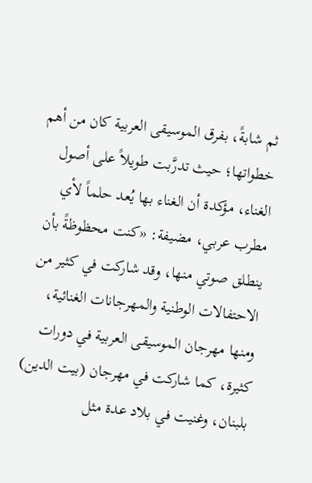ثم شابةً، بفرق الموسيقى العربية كان من أهم خطواتها؛ حيث تدرَّبت طويلاً على أصول الغناء، مؤكدة أن الغناء بها يُعد حلماً لأي مطرب عربي، مضيفة: «كنت محظوظةً بأن ينطلق صوتي منها، وقد شاركت في كثير من الاحتفالات الوطنية والمهرجانات الغنائية، ومنها مهرجان الموسيقى العربية في دورات كثيرة، كما شاركت في مهرجان (بيت الدين) بلبنان، وغنيت في بلاد عدة مثل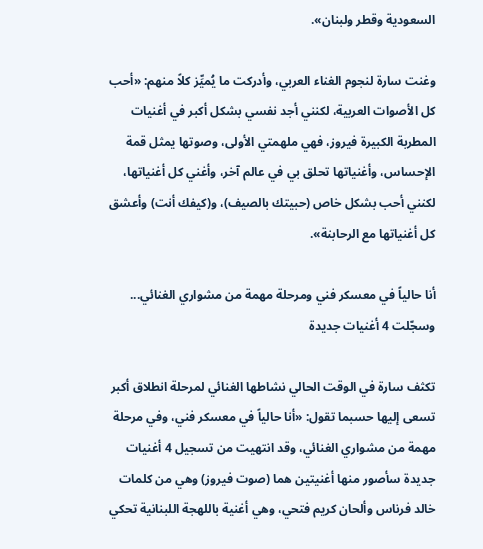السعودية وقطر ولبنان».

وغنت سارة لنجوم الغناء العربي، وأدركت ما يُميِّز كلاً منهم: «أحب كل الأصوات العربية، لكنني أجد نفسي بشكل أكبر في أغنيات المطربة الكبيرة فيروز، فهي ملهمتي الأولى، وصوتها يمثل قمة الإحساس، وأغنياتها تحلق بي في عالم آخر، وأغني كل أغنياتها، لكنني أحب بشكل خاص (حبيتك بالصيف)، و(كيفك أنت) وأعشق كل أغنياتها مع الرحابنة».

أنا حالياً في معسكر فني ومرحلة مهمة من مشواري الغنائي... وسجّلت 4 أغنيات جديدة

تكثف سارة في الوقت الحالي نشاطها الغنائي لمرحلة انطلاق أكبر تسعى إليها حسبما تقول: «أنا حالياً في معسكر فني، وفي مرحلة مهمة من مشواري الغنائي، وقد انتهيت من تسجيل 4 أغنيات جديدة سأصور منها أغنيتين هما (صوت فيروز) وهي من كلمات خالد فرناس وألحان كريم فتحي، وهي أغنية باللهجة اللبنانية تحكي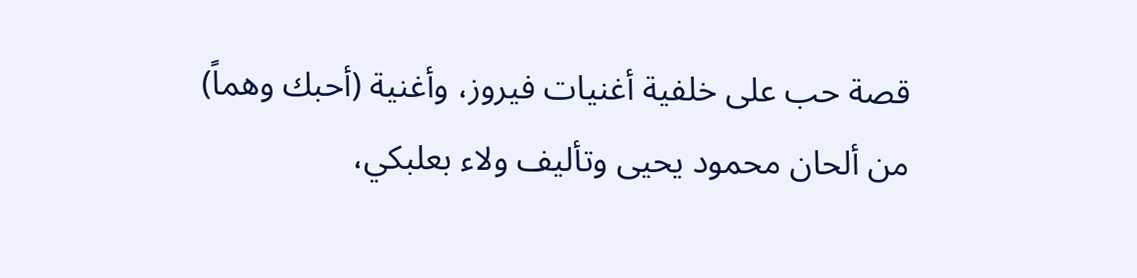قصة حب على خلفية أغنيات فيروز، وأغنية (أحبك وهماً) من ألحان محمود يحيى وتأليف ولاء بعلبكي،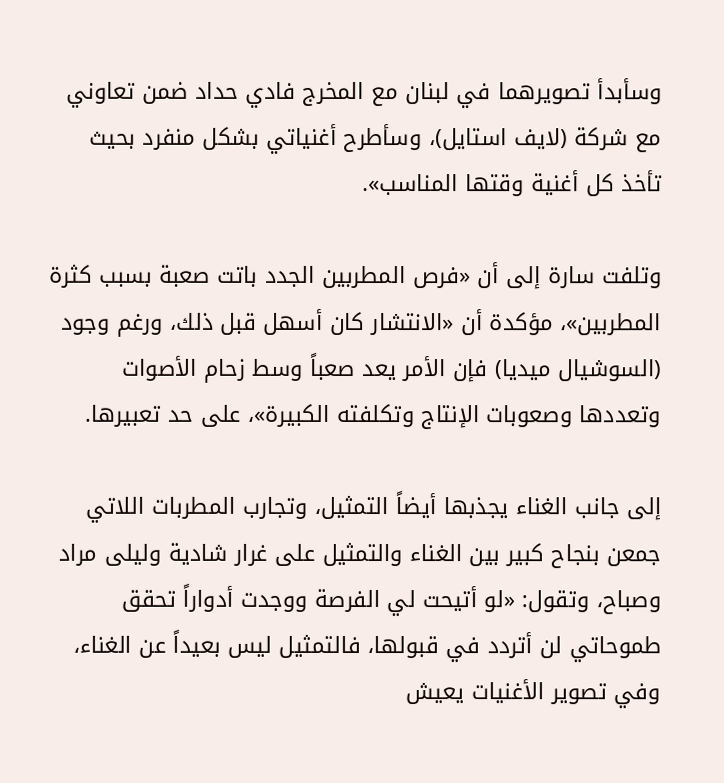وسأبدأ تصويرهما في لبنان مع المخرج فادي حداد ضمن تعاوني مع شركة (لايف استايل)، وسأطرح أغنياتي بشكل منفرد بحيث تأخذ كل أغنية وقتها المناسب».

وتلفت سارة إلى أن «فرص المطربين الجدد باتت صعبة بسبب كثرة المطربين»، مؤكدة أن «الانتشار كان أسهل قبل ذلك، ورغم وجود (السوشيال ميديا) فإن الأمر يعد صعباً وسط زحام الأصوات وتعددها وصعوبات الإنتاج وتكلفته الكبيرة»، على حد تعبيرها.

إلى جانب الغناء يجذبها أيضاً التمثيل، وتجارب المطربات اللاتي جمعن بنجاح كبير بين الغناء والتمثيل على غرار شادية وليلى مراد وصباح، وتقول: «لو أتيحت لي الفرصة ووجدت أدواراً تحقق طموحاتي لن أتردد في قبولها، فالتمثيل ليس بعيداً عن الغناء، وفي تصوير الأغنيات يعيش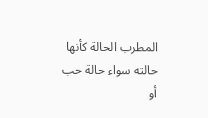المطرب الحالة كأنها حالته سواء حالة حب أو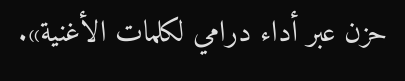حزن عبر أداء درامي لكلمات الأغنية».